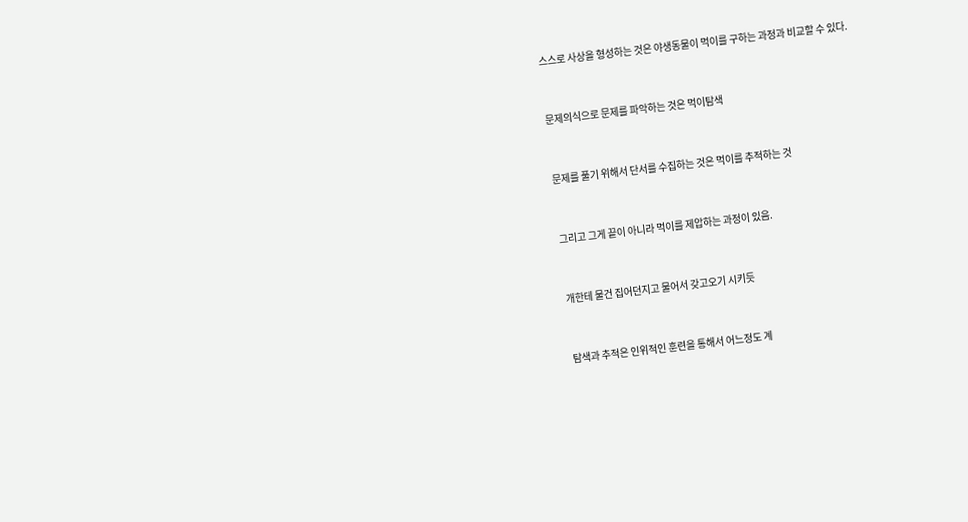스스로 사상을 형성하는 것은 야생동물이 먹이를 구하는 과정과 비교할 수 있다.


문제의식으로 문제를 파악하는 것은 먹이탐색


문제를 풀기 위해서 단서를 수집하는 것은 먹이를 추적하는 것


그리고 그게 끝이 아니라 먹이를 제압하는 과정이 있음.


개한테 물건 집어던지고 물어서 갖고오기 시키듯


탐색과 추적은 인위적인 훈련을 통해서 어느정도 계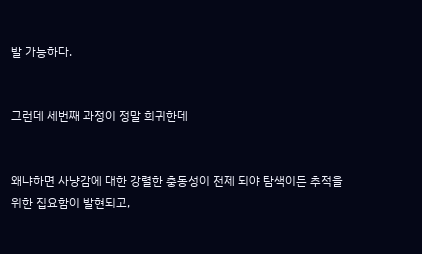발 가능하다.


그런데 세번째 과정이 정말 희귀한데


왜냐하면 사냥감에 대한 강렬한 충동성이 전제 되야 탐색이든 추적을 위한 집요함이 발현되고,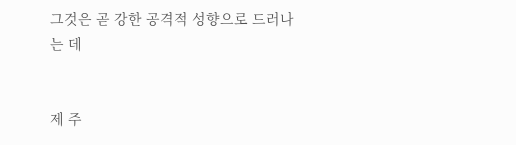그것은 곧 강한 공격적 성향으로 드러나는 데


제 주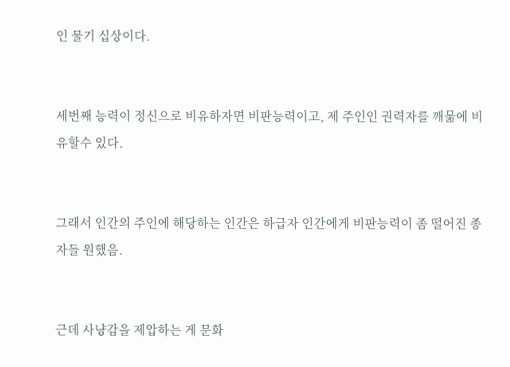인 물기 십상이다.


세번째 능력이 정신으로 비유하자면 비판능력이고, 제 주인인 권력자를 깨묾에 비유할수 있다.


그래서 인간의 주인에 해당하는 인간은 하급자 인간에게 비판능력이 좀 떨어진 종자들 원했음.


근데 사냥감을 제압하는 게 문화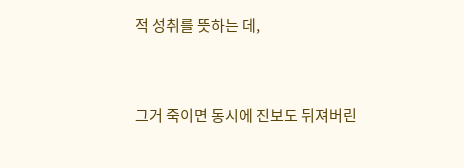적 성취를 뜻하는 데,


그거 죽이면 동시에 진보도 뒤져버린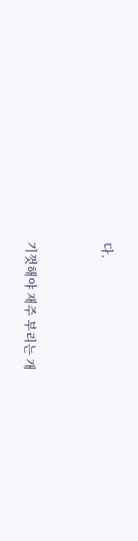다.


기껏해야 재주 부리는 개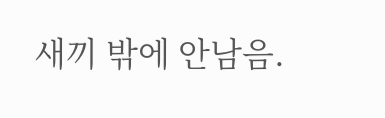새끼 밖에 안남음.